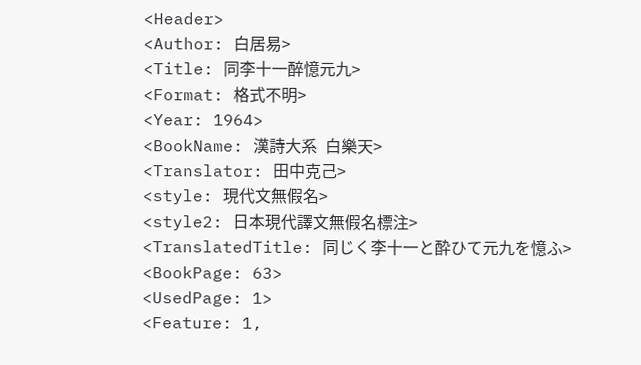<Header>
<Author: 白居易>
<Title: 同李十一醉憶元九>
<Format: 格式不明>
<Year: 1964>
<BookName: 漢詩大系  白樂天>
<Translator: 田中克己>
<style: 現代文無假名>
<style2: 日本現代譯文無假名標注>
<TranslatedTitle: 同じく李十一と酔ひて元九を憶ふ>
<BookPage: 63>
<UsedPage: 1>
<Feature: 1,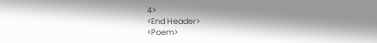4>
<End Header>
<Poem>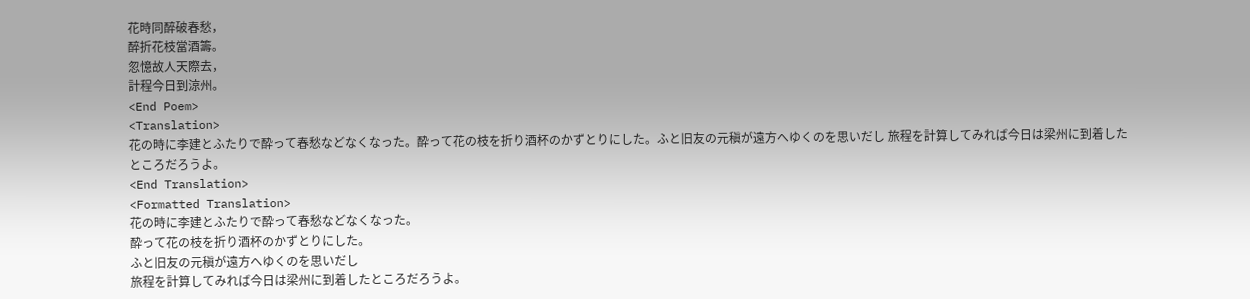花時同醉破春愁，
醉折花枝當酒籌。
忽憶故人天際去，
計程今日到涼州。
<End Poem>
<Translation>
花の時に李建とふたりで酔って春愁などなくなった。酔って花の枝を折り酒杯のかずとりにした。ふと旧友の元稹が遠方へゆくのを思いだし 旅程を計算してみれば今日は梁州に到着したところだろうよ。
<End Translation>
<Formatted Translation>
花の時に李建とふたりで酔って春愁などなくなった。
酔って花の枝を折り酒杯のかずとりにした。
ふと旧友の元稹が遠方へゆくのを思いだし
旅程を計算してみれば今日は梁州に到着したところだろうよ。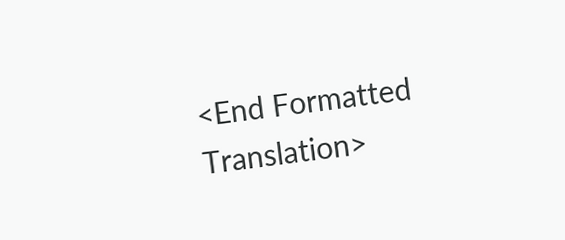<End Formatted Translation>